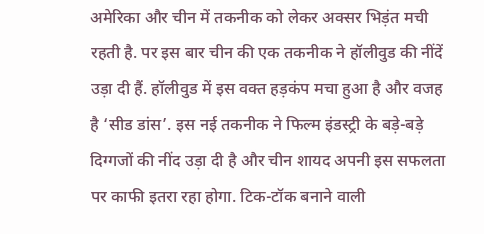अमेरिका और चीन में तकनीक को लेकर अक्सर भिड़ंत मची रहती है. पर इस बार चीन की एक तकनीक ने हॉलीवुड की नींदें उड़ा दी हैं. हॉलीवुड में इस वक्त हड़कंप मचा हुआ है और वजह है ‘सीड डांस’. इस नई तकनीक ने फिल्म इंडस्ट्री के बड़े-बड़े दिग्गजों की नींद उड़ा दी है और चीन शायद अपनी इस सफलता पर काफी इतरा रहा होगा. टिक-टॉक बनाने वाली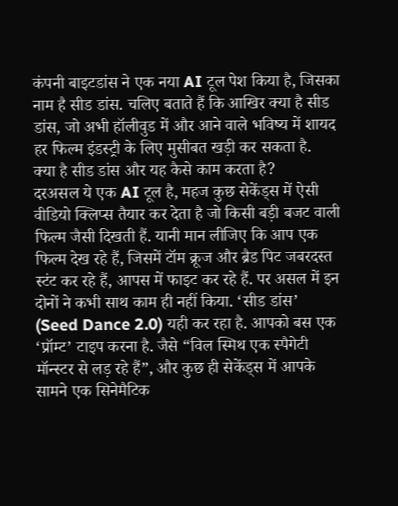कंपनी बाइटडांस ने एक नया AI टूल पेश किया है, जिसका नाम है सीड डांस. चलिए बताते हैं कि आखिर क्या है सीड डांस, जो अभी हॉलीवुड में और आने वाले भविष्य में शायद हर फिल्म इंडस्ट्री के लिए मुसीबत खड़ी कर सकता है.
क्या है सीड डांस और यह कैसे काम करता है?
दरअसल ये एक AI टूल है, महज कुछ सेकेंड्स में ऐसी वीडियो क्लिप्स तैयार कर देता है जो किसी बड़ी बजट वाली फिल्म जैसी दिखती हैं. यानी मान लीजिए कि आप एक फिल्म देख रहे हैं, जिसमें टॉम क्रूज और ब्रैड पिट जबरदस्त स्टंट कर रहे हैं, आपस में फाइट कर रहे हैं. पर असल में इन दोनों ने कभी साथ काम ही नहीं किया. ‘सीड डांस’ (Seed Dance 2.0) यही कर रहा है. आपको बस एक ‘प्रॉम्ट’ टाइप करना है. जैसे “विल स्मिथ एक स्पैगेटी मॉन्स्टर से लड़ रहे हैं”, और कुछ ही सेकेंड्स में आपके सामने एक सिनेमैटिक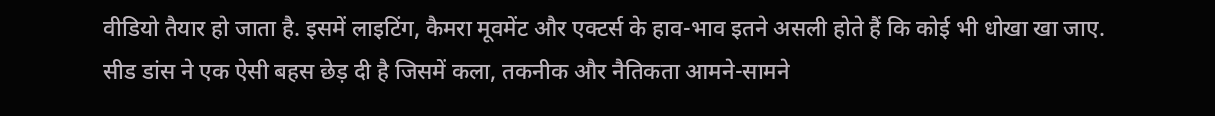वीडियो तैयार हो जाता है. इसमें लाइटिंग, कैमरा मूवमेंट और एक्टर्स के हाव-भाव इतने असली होते हैं कि कोई भी धोखा खा जाए.
सीड डांस ने एक ऐसी बहस छेड़ दी है जिसमें कला, तकनीक और नैतिकता आमने-सामने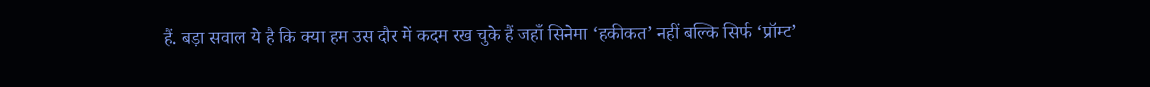हैं. बड़ा सवाल ये है कि क्या हम उस दौर में कदम रख चुके हैं जहाँ सिनेमा ‘हकीकत’ नहीं बल्कि सिर्फ ‘प्रॉम्ट’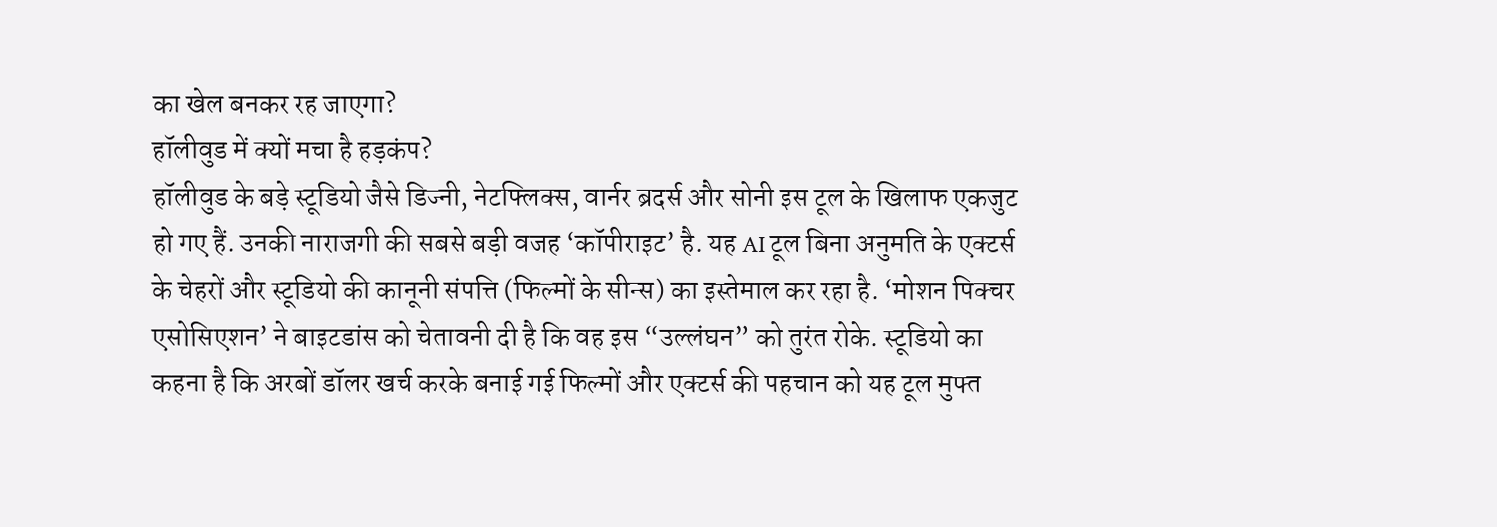का खेल बनकर रह जाएगा?
हॉलीवुड में क्यों मचा है हड़कंप?
हॉलीवुड के बड़े स्टूडियो जैसे डिज्नी, नेटफ्लिक्स, वार्नर ब्रदर्स और सोनी इस टूल के खिलाफ एकजुट हो गए हैं. उनकी नाराजगी की सबसे बड़ी वजह ‘कॉपीराइट’ है. यह AI टूल बिना अनुमति के एक्टर्स के चेहरों और स्टूडियो की कानूनी संपत्ति (फिल्मों के सीन्स) का इस्तेमाल कर रहा है. ‘मोशन पिक्चर एसोसिएशन’ ने बाइटडांस को चेतावनी दी है कि वह इस “उल्लंघन” को तुरंत रोके. स्टूडियो का कहना है कि अरबों डॉलर खर्च करके बनाई गई फिल्मों और एक्टर्स की पहचान को यह टूल मुफ्त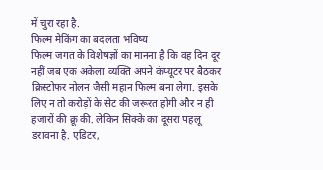में चुरा रहा है.
फिल्म मेकिंग का बदलता भविष्य
फिल्म जगत के विशेषज्ञों का मानना है कि वह दिन दूर नहीं जब एक अकेला व्यक्ति अपने कंप्यूटर पर बैठकर क्रिस्टोफर नोलन जैसी महान फिल्म बना लेगा. इसके लिए न तो करोड़ों के सेट की जरूरत होगी और न ही हजारों की क्रू की. लेकिन सिक्के का दूसरा पहलू डरावना है. एडिटर,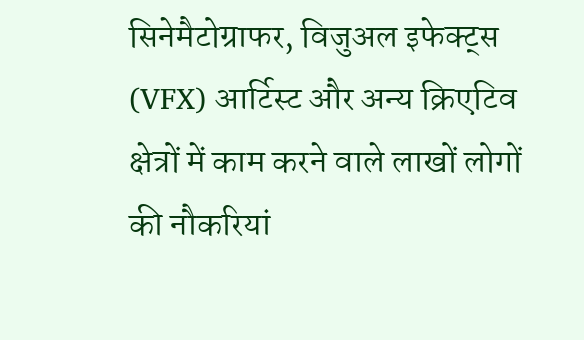सिनेमैटोग्राफर, विजुअल इफेक्ट्स (VFX) आर्टिस्ट और अन्य क्रिएटिव क्षेत्रों में काम करने वाले लाखों लोगों की नौकरियां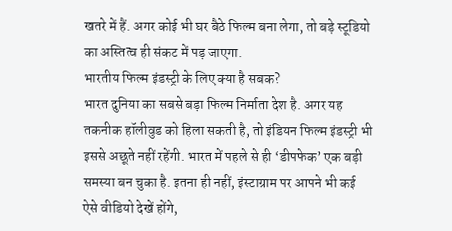खतरे में हैं. अगर कोई भी घर बैठे फिल्म बना लेगा, तो बड़े स्टूडियो का अस्तित्व ही संकट में पड़ जाएगा.
भारतीय फिल्म इंडस्ट्री के लिए क्या है सबक?
भारत दुनिया का सबसे बड़ा फिल्म निर्माता देश है. अगर यह तकनीक हॉलीवुड को हिला सकती है, तो इंडियन फिल्म इंडस्ट्री भी इससे अछूते नहीं रहेंगी. भारत में पहले से ही ‘डीपफेक’ एक बड़ी समस्या बन चुका है. इतना ही नहीं, इंस्टाग्राम पर आपने भी कई ऐसे वीडियो देखें होंगे,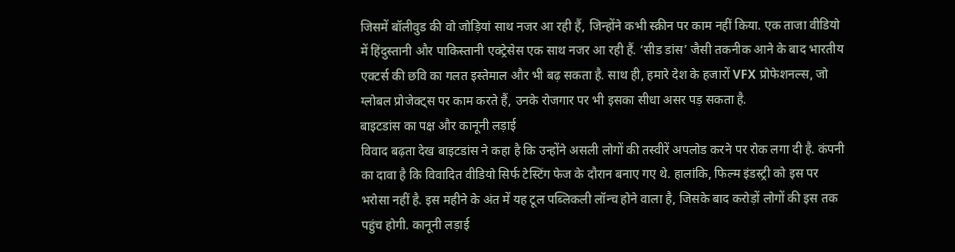जिसमें बॉलीवुड की वो जोड़ियां साथ नजर आ रही हैं, जिन्होंने कभी स्क्रीन पर काम नहीं किया. एक ताजा वीडियो में हिंदुस्तानी और पाकिस्तानी एक्ट्रेसेस एक साथ नजर आ रही हैं. ‘सीड डांस’ जैसी तकनीक आने के बाद भारतीय एक्टर्स की छवि का गलत इस्तेमाल और भी बढ़ सकता है. साथ ही, हमारे देश के हजारों VFX प्रोफेशनल्स, जो ग्लोबल प्रोजेक्ट्स पर काम करते हैं, उनके रोजगार पर भी इसका सीधा असर पड़ सकता है.
बाइटडांस का पक्ष और कानूनी लड़ाई
विवाद बढ़ता देख बाइटडांस ने कहा है कि उन्होंने असली लोगों की तस्वीरें अपलोड करने पर रोक लगा दी है. कंपनी का दावा है कि विवादित वीडियो सिर्फ टेस्टिंग फेज के दौरान बनाए गए थे. हालांकि, फिल्म इंडस्ट्री को इस पर भरोसा नहीं है. इस महीने के अंत में यह टूल पब्लिकली लॉन्च होने वाला है, जिसके बाद करोड़ों लोगों की इस तक पहुंच होगी. कानूनी लड़ाई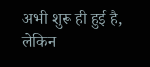अभी शुरू ही हुई है, लेकिन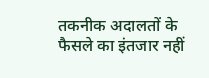तकनीक अदालतों के फैसले का इंतजार नहीं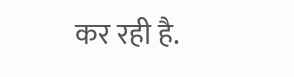कर रही है.